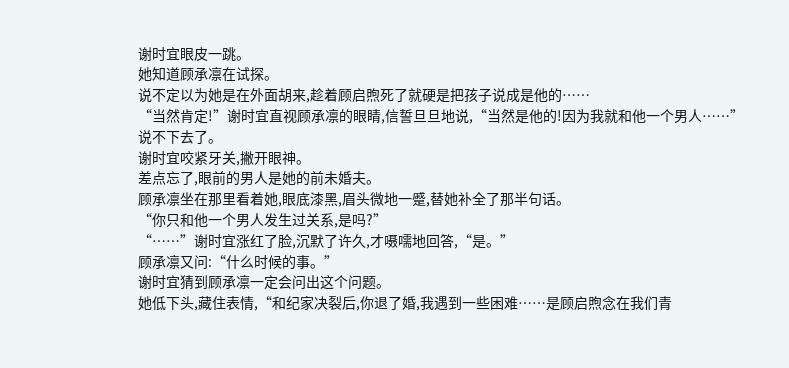谢时宜眼皮一跳。
她知道顾承凛在试探。
说不定以为她是在外面胡来,趁着顾启煦死了就硬是把孩子说成是他的……
“当然肯定!”谢时宜直视顾承凛的眼睛,信誓旦旦地说,“当然是他的!因为我就和他一个男人……”
说不下去了。
谢时宜咬紧牙关,撇开眼神。
差点忘了,眼前的男人是她的前未婚夫。
顾承凛坐在那里看着她,眼底漆黑,眉头微地一蹙,替她补全了那半句话。
“你只和他一个男人发生过关系,是吗?”
“……”谢时宜涨红了脸,沉默了许久,才嗫嚅地回答,“是。”
顾承凛又问:“什么时候的事。”
谢时宜猜到顾承凛一定会问出这个问题。
她低下头,藏住表情,“和纪家决裂后,你退了婚,我遇到一些困难……是顾启煦念在我们青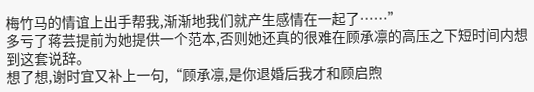梅竹马的情谊上出手帮我,渐渐地我们就产生感情在一起了……”
多亏了蒋芸提前为她提供一个范本,否则她还真的很难在顾承凛的高压之下短时间内想到这套说辞。
想了想,谢时宜又补上一句,“顾承凛,是你退婚后我才和顾启煦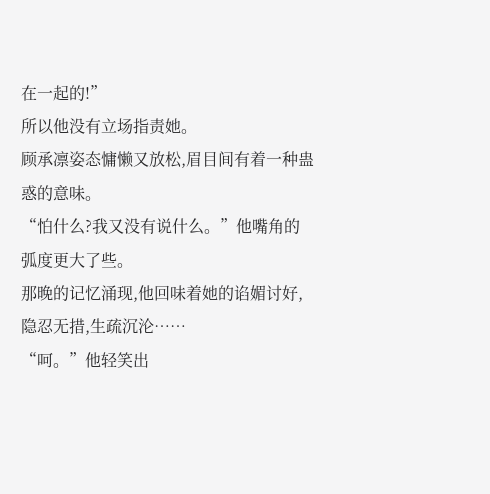在一起的!”
所以他没有立场指责她。
顾承凛姿态慵懒又放松,眉目间有着一种蛊惑的意味。
“怕什么?我又没有说什么。”他嘴角的弧度更大了些。
那晚的记忆涌现,他回味着她的谄媚讨好,隐忍无措,生疏沉沦……
“呵。”他轻笑出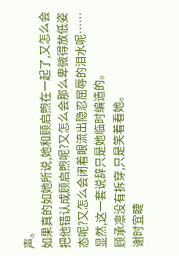声。
如果真的如她所说,她和顾启煦在一起了,又怎么会把他错认成顾启煦呢?又怎么会那么卑微得放低姿态呢?又怎么会闭着眼流出隐忍屈辱的泪水呢……
显然,这一套说辞只是她临时编造的。
顾承凛没有拆穿,只是笑着看她。
谢时宜睫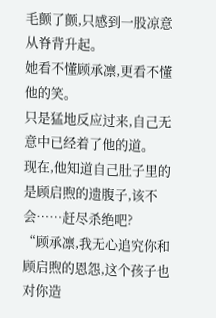毛颤了颤,只感到一股凉意从脊背升起。
她看不懂顾承凛,更看不懂他的笑。
只是猛地反应过来,自己无意中已经着了他的道。
现在,他知道自己肚子里的是顾启煦的遗腹子,该不会……赶尽杀绝吧?
“顾承凛,我无心追究你和顾启煦的恩怨,这个孩子也对你造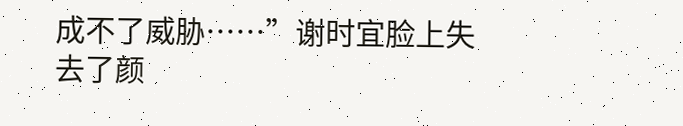成不了威胁……”谢时宜脸上失去了颜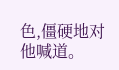色,僵硬地对他喊道。